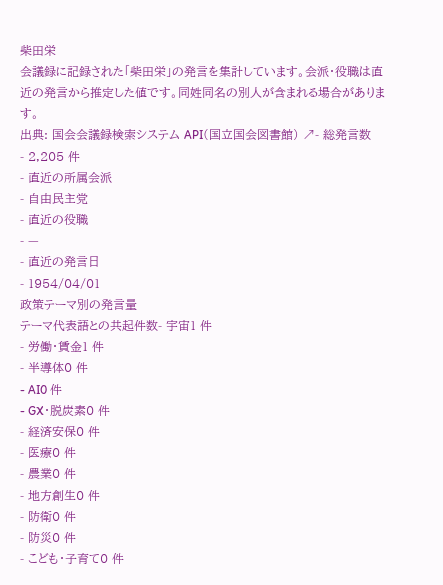柴田栄
会議録に記録された「柴田栄」の発言を集計しています。会派・役職は直近の発言から推定した値です。同姓同名の別人が含まれる場合があります。
出典: 国会会議録検索システム API(国立国会図書館) ↗- 総発言数
- 2,205 件
- 直近の所属会派
- 自由民主党
- 直近の役職
- —
- 直近の発言日
- 1954/04/01
政策テーマ別の発言量
テーマ代表語との共起件数- 宇宙1 件
- 労働・賃金1 件
- 半導体0 件
- AI0 件
- GX・脱炭素0 件
- 経済安保0 件
- 医療0 件
- 農業0 件
- 地方創生0 件
- 防衛0 件
- 防災0 件
- こども・子育て0 件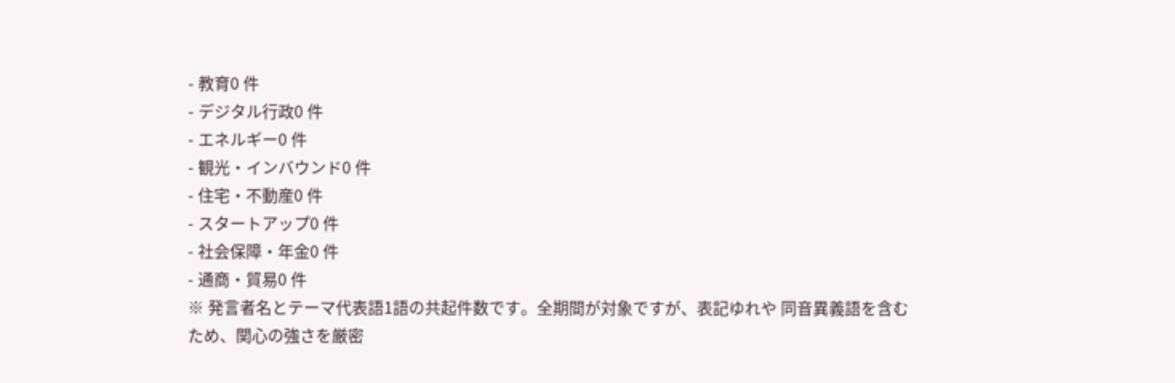- 教育0 件
- デジタル行政0 件
- エネルギー0 件
- 観光・インバウンド0 件
- 住宅・不動産0 件
- スタートアップ0 件
- 社会保障・年金0 件
- 通商・貿易0 件
※ 発言者名とテーマ代表語1語の共起件数です。全期間が対象ですが、表記ゆれや 同音異義語を含むため、関心の強さを厳密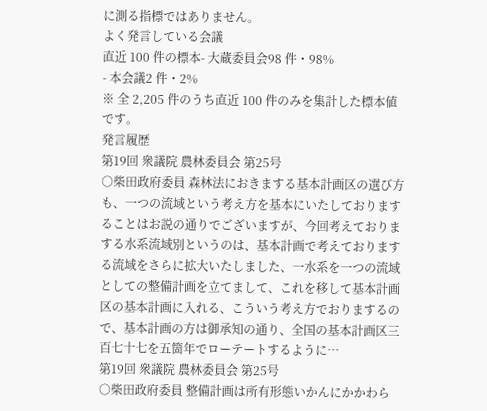に測る指標ではありません。
よく発言している会議
直近 100 件の標本- 大蔵委員会98 件・98%
- 本会議2 件・2%
※ 全 2,205 件のうち直近 100 件のみを集計した標本値です。
発言履歴
第19回 衆議院 農林委員会 第25号
○柴田政府委員 森林法におきまする基本計画区の選び方も、一つの流域という考え方を基本にいたしておりますることはお説の通りでございますが、今回考えておりまする水系流域別というのは、基本計画で考えておりまする流域をさらに拡大いたしました、一水系を一つの流域としての整備計画を立てまして、これを移して基本計画区の基本計画に入れる、こういう考え方でおりまするので、基本計画の方は御承知の通り、全国の基本計画区三百七十七を五箇年でローテートするように…
第19回 衆議院 農林委員会 第25号
○柴田政府委員 整備計画は所有形態いかんにかかわら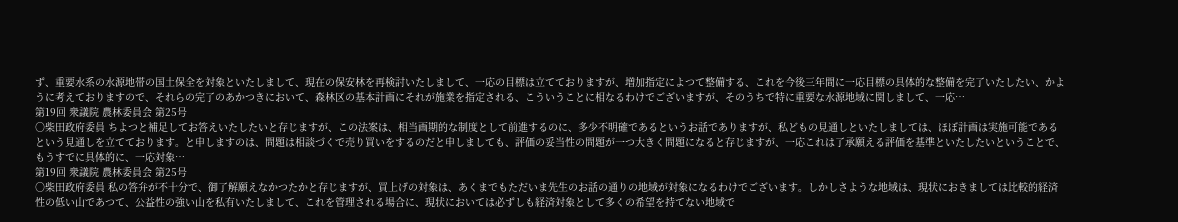ず、重要水系の水源地帯の国土保全を対象といたしまして、現在の保安林を再検討いたしまして、一応の目標は立てておりますが、増加指定によつて整備する、これを今後三年間に一応目標の具体的な整備を完了いたしたい、かように考えておりますので、それらの完了のあかつきにおいて、森林区の基本計画にそれが施業を指定される、こういうことに相なるわけでございますが、そのうちで特に重要な水源地域に関しまして、一応…
第19回 衆議院 農林委員会 第25号
○柴田政府委員 ちよつと補足してお答えいたしたいと存じますが、この法案は、相当画期的な制度として前進するのに、多少不明確であるというお話でありますが、私どもの見通しといたしましては、ほぼ計画は実施可能であるという見通しを立てております。と申しますのは、問題は相談づくで売り買いをするのだと申しましても、評価の妥当性の問題が一つ大きく問題になると存じますが、一応これは了承願える評価を基準といたしたいということで、もうすでに具体的に、一応対象…
第19回 衆議院 農林委員会 第25号
○柴田政府委員 私の答弁が不十分で、御了解願えなかつたかと存じますが、買上げの対象は、あくまでもただいま先生のお話の通りの地域が対象になるわけでございます。しかしさような地域は、現状におきましては比較的経済性の低い山であつて、公益性の強い山を私有いたしまして、これを管理される場合に、現状においては必ずしも経済対象として多くの希望を持てない地域で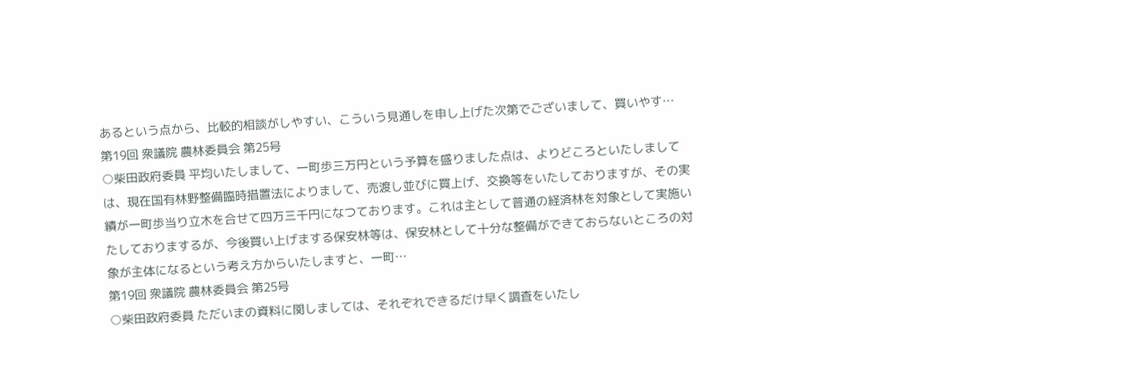あるという点から、比較的相談がしやすい、こういう見通しを申し上げた次第でございまして、買いやす…
第19回 衆議院 農林委員会 第25号
○柴田政府委員 平均いたしまして、一町歩三万円という予算を盛りました点は、よりどころといたしましては、現在国有林野整備臨時措置法によりまして、売渡し並びに買上げ、交換等をいたしておりますが、その実績が一町歩当り立木を合せて四万三千円になつております。これは主として普通の経済林を対象として実施いたしておりまするが、今後買い上げまする保安林等は、保安林として十分な整備ができておらないところの対象が主体になるという考え方からいたしますと、一町…
第19回 衆議院 農林委員会 第25号
○柴田政府委員 ただいまの資料に関しましては、それぞれできるだけ早く調査をいたし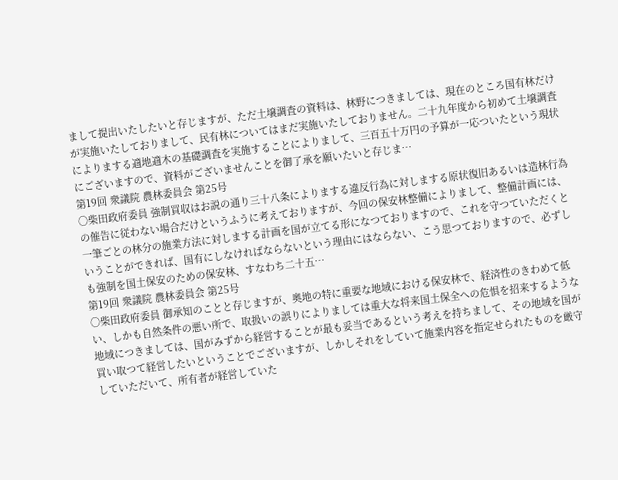まして提出いたしたいと存じますが、ただ土壌調査の資料は、林野につきましては、現在のところ国有林だけが実施いたしておりまして、民有林についてはまだ実施いたしておりません。二十九年度から初めて土壌調査によりまする適地適木の基礎調査を実施することによりまして、三百五十万円の予算が一応ついたという現状にございますので、資料がございませんことを御了承を願いたいと存じま…
第19回 衆議院 農林委員会 第25号
○柴田政府委員 強制買収はお説の通り三十八条によりまする違反行為に対しまする原状復旧あるいは造林行為の催告に従わない場合だけというふうに考えておりますが、今回の保安林整備によりまして、整備計画には、一筆ごとの林分の施業方法に対しまする計画を国が立てる形になつておりますので、これを守つていただくということができれば、国有にしなければならないという理由にはならない、こう思つておりますので、必ずしも強制を国土保安のための保安林、すなわち二十五…
第19回 衆議院 農林委員会 第25号
○柴田政府委員 御承知のことと存じますが、奥地の特に重要な地域における保安林で、経済性のきわめて低い、しかも自然条件の悪い所で、取扱いの誤りによりましては重大な将来国土保全への危惧を招来するような地域につきましては、国がみずから経営することが最も妥当であるという考えを持ちまして、その地域を国が買い取つて経営したいということでございますが、しかしそれをしていて施業内容を指定せられたものを厳守していただいて、所有者が経営していた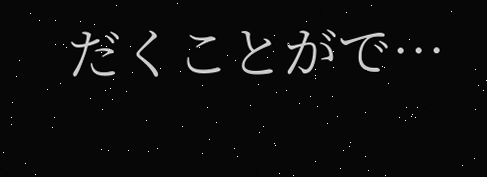だくことがで…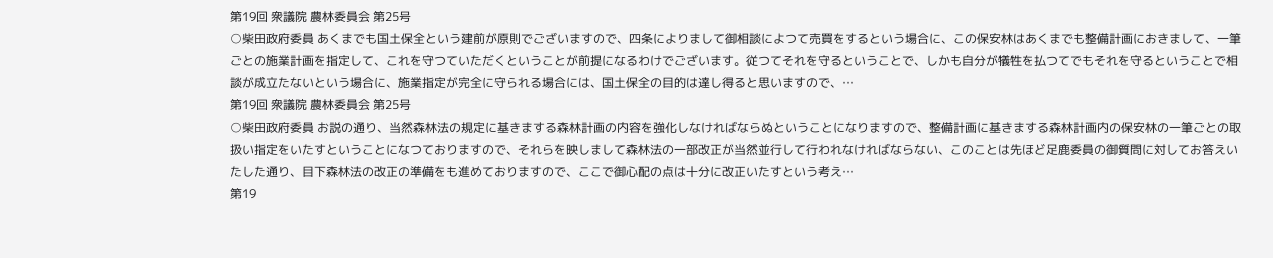第19回 衆議院 農林委員会 第25号
○柴田政府委員 あくまでも国土保全という建前が原則でございますので、四条によりまして御相談によつて売買をするという場合に、この保安林はあくまでも整備計画におきまして、一筆ごとの施業計画を指定して、これを守つていただくということが前提になるわけでございます。従つてそれを守るということで、しかも自分が犠牲を払つてでもそれを守るということで相談が成立たないという場合に、施業指定が完全に守られる場合には、国土保全の目的は達し得ると思いますので、…
第19回 衆議院 農林委員会 第25号
○柴田政府委員 お説の通り、当然森林法の規定に基きまする森林計画の内容を強化しなければならぬということになりますので、整備計画に基きまする森林計画内の保安林の一筆ごとの取扱い指定をいたすということになつておりますので、それらを映しまして森林法の一部改正が当然並行して行われなければならない、このことは先ほど足鹿委員の御質問に対してお答えいたした通り、目下森林法の改正の準備をも進めておりますので、ここで御心配の点は十分に改正いたすという考え…
第19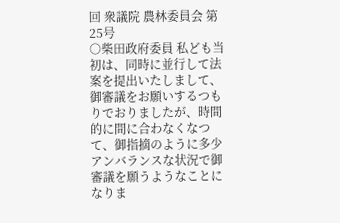回 衆議院 農林委員会 第25号
○柴田政府委員 私ども当初は、同時に並行して法案を提出いたしまして、御審議をお願いするつもりでおりましたが、時間的に間に合わなくなつて、御指摘のように多少アンバランスな状況で御審議を願うようなことになりま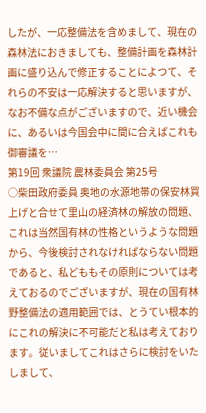したが、一応整備法を含めまして、現在の森林法におきましても、整備計画を森林計画に盛り込んで修正することによつて、それらの不安は一応解決すると思いますが、なお不備な点がございますので、近い機会に、あるいは今国会中に間に合えばこれも御審議を…
第19回 衆議院 農林委員会 第25号
○柴田政府委員 奥地の水源地帯の保安林買上げと合せて里山の経済林の解放の問題、これは当然国有林の性格というような問題から、今後検討されなければならない問題であると、私どももその原則については考えておるのでございますが、現在の国有林野整備法の適用範囲では、とうてい根本的にこれの解決に不可能だと私は考えております。従いましてこれはさらに検討をいたしまして、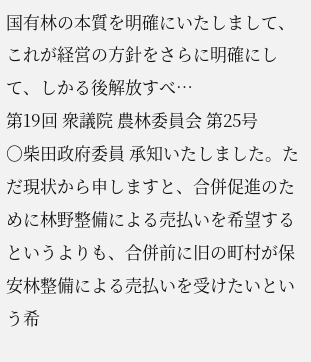国有林の本質を明確にいたしまして、これが経営の方針をさらに明確にして、しかる後解放すべ…
第19回 衆議院 農林委員会 第25号
○柴田政府委員 承知いたしました。ただ現状から申しますと、合併促進のために林野整備による売払いを希望するというよりも、合併前に旧の町村が保安林整備による売払いを受けたいという希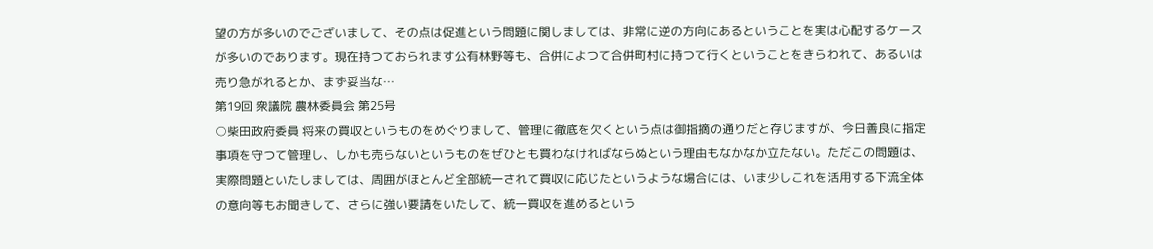望の方が多いのでございまして、その点は促進という問題に関しましては、非常に逆の方向にあるということを実は心配するケースが多いのであります。現在持つておられます公有林野等も、合併によつて合併町村に持つて行くということをきらわれて、あるいは売り急がれるとか、まず妥当な…
第19回 衆議院 農林委員会 第25号
○柴田政府委員 将来の買収というものをめぐりまして、管理に徹底を欠くという点は御指摘の通りだと存じますが、今日善良に指定事項を守つて管理し、しかも売らないというものをぜひとも買わなければならぬという理由もなかなか立たない。ただこの問題は、実際問題といたしましては、周囲がほとんど全部統一されて買収に応じたというような場合には、いま少しこれを活用する下流全体の意向等もお聞きして、さらに強い要請をいたして、統一買収を進めるという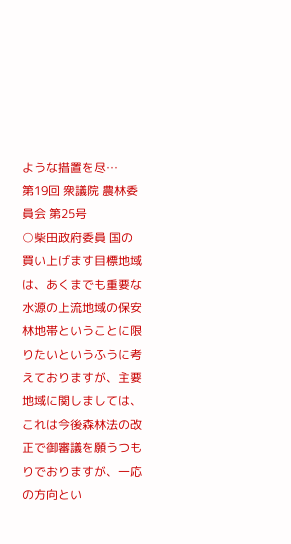ような措置を尽…
第19回 衆議院 農林委員会 第25号
○柴田政府委員 国の買い上げます目標地域は、あくまでも重要な水源の上流地域の保安林地帯ということに限りたいというふうに考えておりますが、主要地域に関しましては、これは今後森林法の改正で御審議を願うつもりでおりますが、一応の方向とい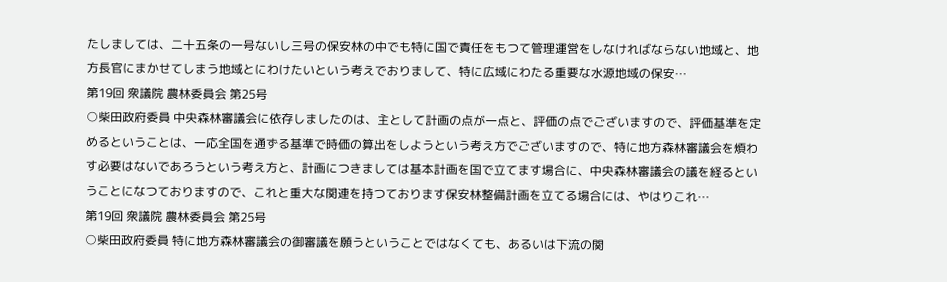たしましては、二十五条の一号ないし三号の保安林の中でも特に国で責任をもつて管理運営をしなければならない地域と、地方長官にまかせてしまう地域とにわけたいという考えでおりまして、特に広域にわたる重要な水源地域の保安…
第19回 衆議院 農林委員会 第25号
○柴田政府委員 中央森林審議会に依存しましたのは、主として計画の点が一点と、評価の点でございますので、評価基準を定めるということは、一応全国を通ずる基準で時価の算出をしようという考え方でございますので、特に地方森林審議会を煩わす必要はないであろうという考え方と、計画につきましては基本計画を国で立てます場合に、中央森林審議会の議を経るということになつておりますので、これと重大な関連を持つております保安林整備計画を立てる場合には、やはりこれ…
第19回 衆議院 農林委員会 第25号
○柴田政府委員 特に地方森林審議会の御審議を願うということではなくても、あるいは下流の関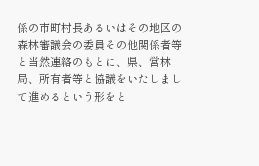係の市町村長あるいはその地区の森林審議会の委員その他関係者等と当然連絡のもとに、県、営林局、所有者等と協議をいたしまして進めるという形をと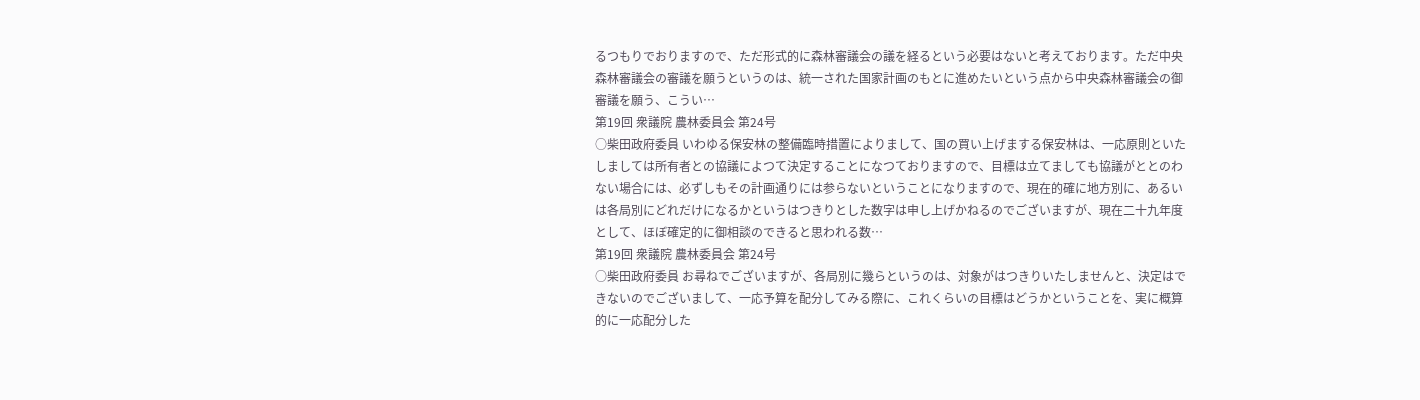るつもりでおりますので、ただ形式的に森林審議会の議を経るという必要はないと考えております。ただ中央森林審議会の審議を願うというのは、統一された国家計画のもとに進めたいという点から中央森林審議会の御審議を願う、こうい…
第19回 衆議院 農林委員会 第24号
○柴田政府委員 いわゆる保安林の整備臨時措置によりまして、国の買い上げまする保安林は、一応原則といたしましては所有者との協議によつて決定することになつておりますので、目標は立てましても協議がととのわない場合には、必ずしもその計画通りには参らないということになりますので、現在的確に地方別に、あるいは各局別にどれだけになるかというはつきりとした数字は申し上げかねるのでございますが、現在二十九年度として、ほぼ確定的に御相談のできると思われる数…
第19回 衆議院 農林委員会 第24号
○柴田政府委員 お尋ねでございますが、各局別に幾らというのは、対象がはつきりいたしませんと、決定はできないのでございまして、一応予算を配分してみる際に、これくらいの目標はどうかということを、実に概算的に一応配分した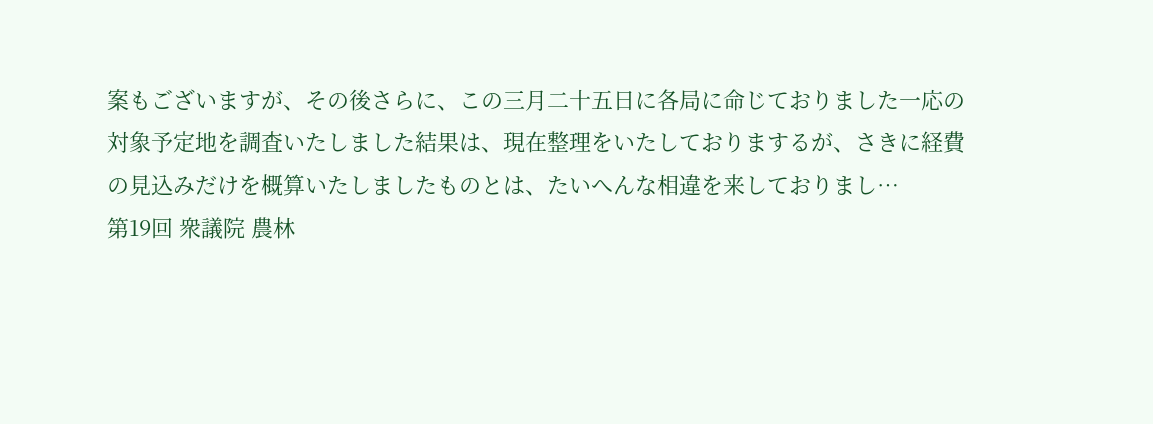案もございますが、その後さらに、この三月二十五日に各局に命じておりました一応の対象予定地を調査いたしました結果は、現在整理をいたしておりまするが、さきに経費の見込みだけを概算いたしましたものとは、たいへんな相違を来しておりまし…
第19回 衆議院 農林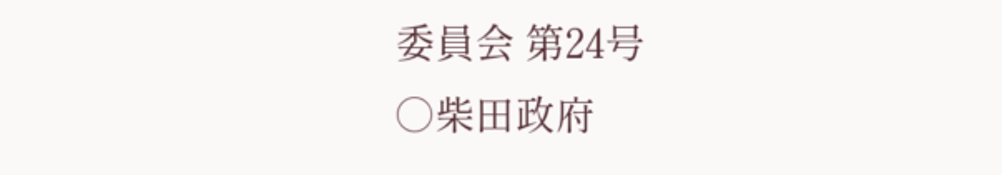委員会 第24号
○柴田政府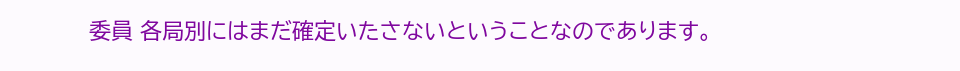委員 各局別にはまだ確定いたさないということなのであります。